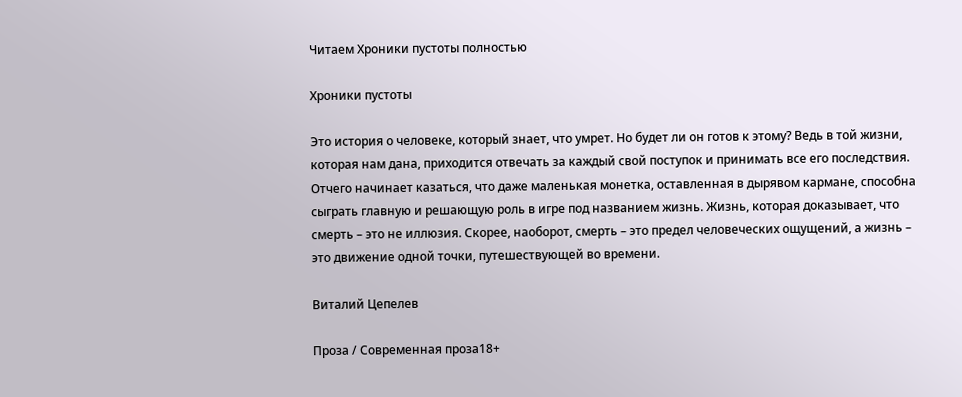Читаем Хроники пустоты полностью

Хроники пустоты

Это история о человеке, который знает, что умрет. Но будет ли он готов к этому? Ведь в той жизни, которая нам дана, приходится отвечать за каждый свой поступок и принимать все его последствия. Отчего начинает казаться, что даже маленькая монетка, оставленная в дырявом кармане, способна сыграть главную и решающую роль в игре под названием жизнь. Жизнь, которая доказывает, что смерть – это не иллюзия. Скорее, наоборот, смерть – это предел человеческих ощущений, а жизнь – это движение одной точки, путешествующей во времени.

Виталий Цепелев

Проза / Современная проза18+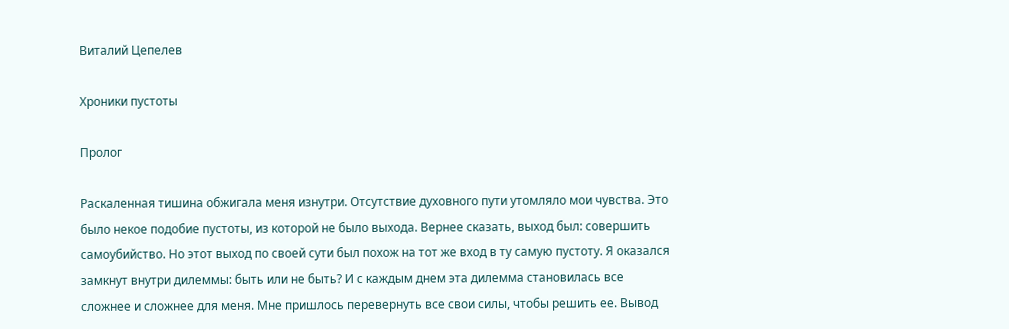Виталий Цепелев

Хроники пустоты

Пролог

Раскаленная тишина обжигала меня изнутри. Отсутствие духовного пути утомляло мои чувства. Это было некое подобие пустоты, из которой не было выхода. Вернее сказать, выход был: совершить самоубийство. Но этот выход по своей сути был похож на тот же вход в ту самую пустоту. Я оказался замкнут внутри дилеммы: быть или не быть? И с каждым днем эта дилемма становилась все сложнее и сложнее для меня. Мне пришлось перевернуть все свои силы, чтобы решить ее. Вывод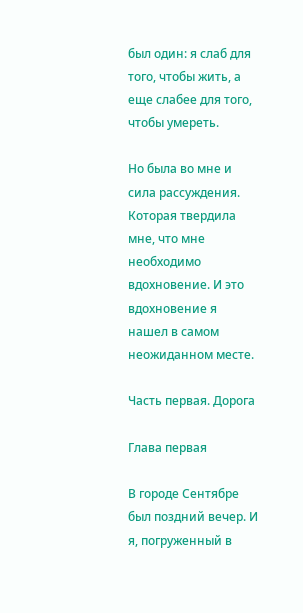был один: я слаб для того, чтобы жить, а еще слабее для того, чтобы умереть.

Но была во мне и сила рассуждения. Которая твердила мне, что мне необходимо вдохновение. И это вдохновение я нашел в самом неожиданном месте.

Часть первая. Дорога

Глава первая

В городе Сентябре был поздний вечер. И я, погруженный в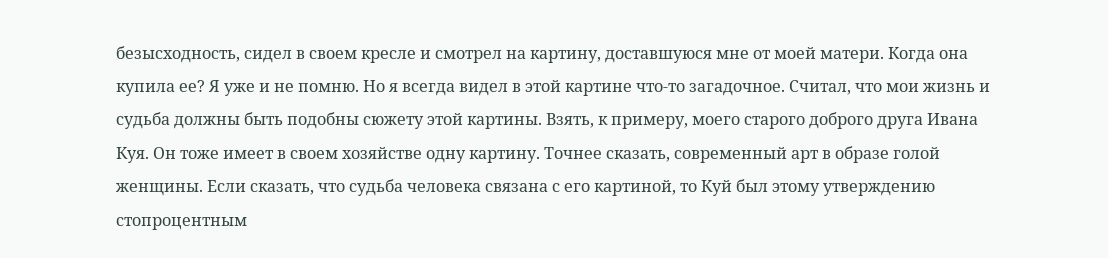безысходность, сидел в своем кресле и смотрел на картину, доставшуюся мне от моей матери. Когда она купила ее? Я уже и не помню. Но я всегда видел в этой картине что-то загадочное. Считал, что мои жизнь и судьба должны быть подобны сюжету этой картины. Взять, к примеру, моего старого доброго друга Ивана Куя. Он тоже имеет в своем хозяйстве одну картину. Точнее сказать, современный арт в образе голой женщины. Если сказать, что судьба человека связана с его картиной, то Куй был этому утверждению стопроцентным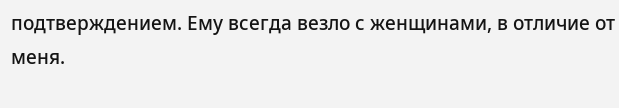подтверждением. Ему всегда везло с женщинами, в отличие от меня.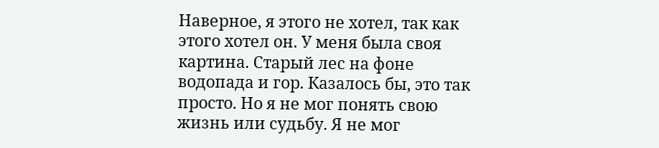Наверное, я этого не хотел, так как этого хотел он. У меня была своя картина. Старый лес на фоне водопада и гор. Казалось бы, это так просто. Но я не мог понять свою жизнь или судьбу. Я не мог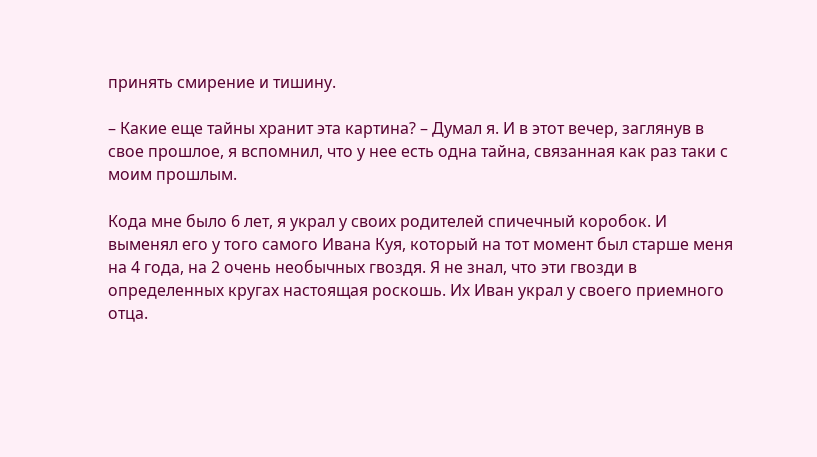принять смирение и тишину.

– Какие еще тайны хранит эта картина? – Думал я. И в этот вечер, заглянув в свое прошлое, я вспомнил, что у нее есть одна тайна, связанная как раз таки с моим прошлым.

Кода мне было 6 лет, я украл у своих родителей спичечный коробок. И выменял его у того самого Ивана Куя, который на тот момент был старше меня на 4 года, на 2 очень необычных гвоздя. Я не знал, что эти гвозди в определенных кругах настоящая роскошь. Их Иван украл у своего приемного отца.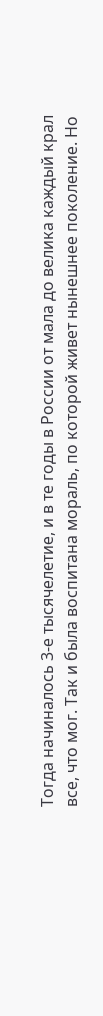Тогда начиналось 3-е тысячелетие, и в те годы в России от мала до велика каждый крал все, что мог. Так и была воспитана мораль, по которой живет нынешнее поколение. Но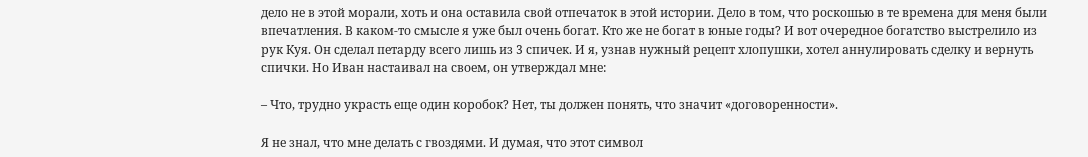дело не в этой морали, хоть и она оставила свой отпечаток в этой истории. Дело в том, что роскошью в те времена для меня были впечатления. В каком-то смысле я уже был очень богат. Кто же не богат в юные годы? И вот очередное богатство выстрелило из рук Куя. Он сделал петарду всего лишь из 3 спичек. И я, узнав нужный рецепт хлопушки, хотел аннулировать сделку и вернуть спички. Но Иван настаивал на своем, он утверждал мне:

– Что, трудно украсть еще один коробок? Нет, ты должен понять, что значит «договоренности».

Я не знал, что мне делать с гвоздями. И думая, что этот символ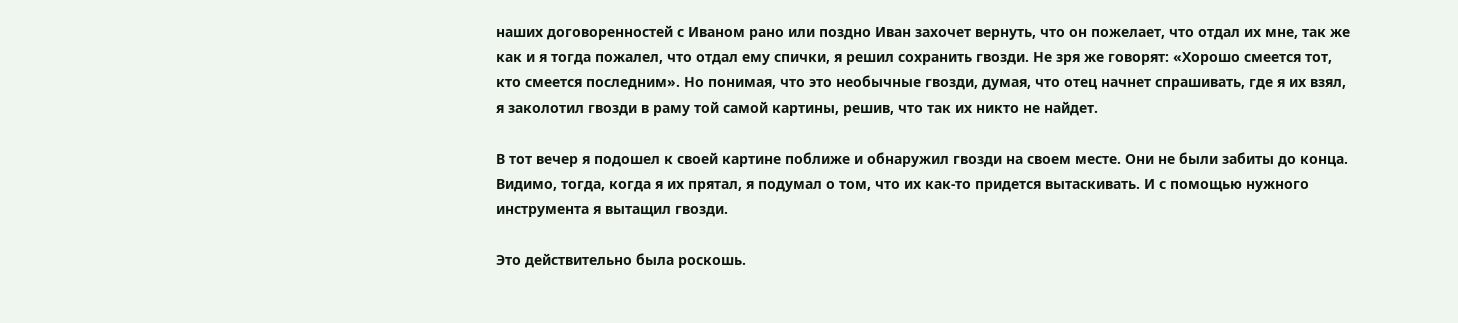наших договоренностей с Иваном рано или поздно Иван захочет вернуть, что он пожелает, что отдал их мне, так же как и я тогда пожалел, что отдал ему спички, я решил сохранить гвозди. Не зря же говорят: «Хорошо смеется тот, кто смеется последним». Но понимая, что это необычные гвозди, думая, что отец начнет спрашивать, где я их взял, я заколотил гвозди в раму той самой картины, решив, что так их никто не найдет.

В тот вечер я подошел к своей картине поближе и обнаружил гвозди на своем месте. Они не были забиты до конца. Видимо, тогда, когда я их прятал, я подумал о том, что их как-то придется вытаскивать. И с помощью нужного инструмента я вытащил гвозди.

Это действительно была роскошь.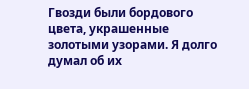Гвозди были бордового цвета, украшенные золотыми узорами. Я долго думал об их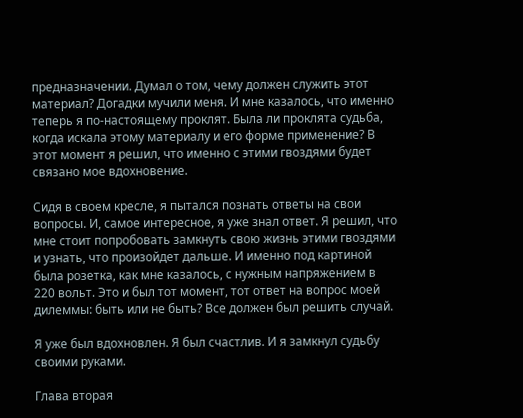предназначении. Думал о том, чему должен служить этот материал? Догадки мучили меня. И мне казалось, что именно теперь я по-настоящему проклят. Была ли проклята судьба, когда искала этому материалу и его форме применение? В этот момент я решил, что именно с этими гвоздями будет связано мое вдохновение.

Сидя в своем кресле, я пытался познать ответы на свои вопросы. И, самое интересное, я уже знал ответ. Я решил, что мне стоит попробовать замкнуть свою жизнь этими гвоздями и узнать, что произойдет дальше. И именно под картиной была розетка, как мне казалось, с нужным напряжением в 220 вольт. Это и был тот момент, тот ответ на вопрос моей дилеммы: быть или не быть? Все должен был решить случай.

Я уже был вдохновлен. Я был счастлив. И я замкнул судьбу своими руками.

Глава вторая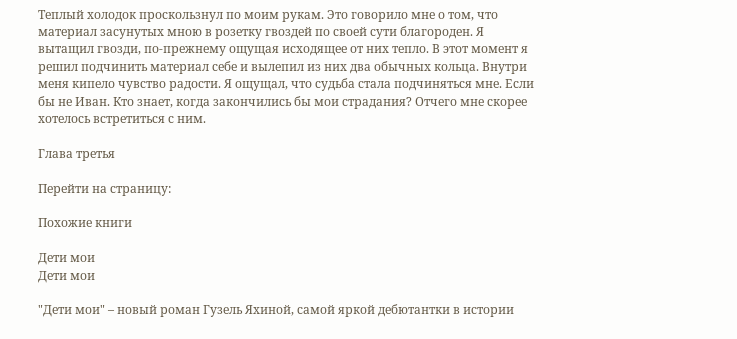Теплый холодок проскользнул по моим рукам. Это говорило мне о том, что материал засунутых мною в розетку гвоздей по своей сути благороден. Я вытащил гвозди, по-прежнему ощущая исходящее от них тепло. В этот момент я решил подчинить материал себе и вылепил из них два обычных кольца. Внутри меня кипело чувство радости. Я ощущал, что судьба стала подчиняться мне. Если бы не Иван. Кто знает, когда закончились бы мои страдания? Отчего мне скорее хотелось встретиться с ним.

Глава третья

Перейти на страницу:

Похожие книги

Дети мои
Дети мои

"Дети мои" – новый роман Гузель Яхиной, самой яркой дебютантки в истории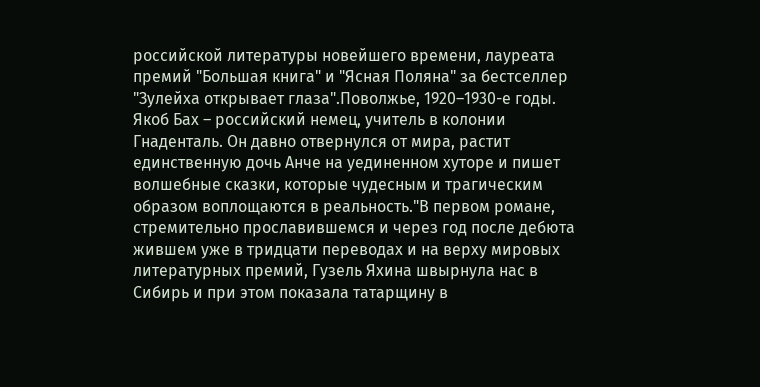российской литературы новейшего времени, лауреата премий "Большая книга" и "Ясная Поляна" за бестселлер "Зулейха открывает глаза".Поволжье, 1920–1930-е годы. Якоб Бах – российский немец, учитель в колонии Гнаденталь. Он давно отвернулся от мира, растит единственную дочь Анче на уединенном хуторе и пишет волшебные сказки, которые чудесным и трагическим образом воплощаются в реальность."В первом романе, стремительно прославившемся и через год после дебюта жившем уже в тридцати переводах и на верху мировых литературных премий, Гузель Яхина швырнула нас в Сибирь и при этом показала татарщину в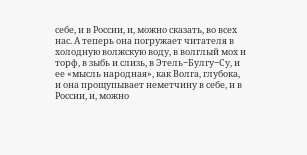себе, и в России, и, можно сказать, во всех нас. А теперь она погружает читателя в холодную волжскую воду, в волглый мох и торф, в зыбь и слизь, в Этель−Булгу−Су, и ее «мысль народная», как Волга, глубока, и она прощупывает неметчину в себе, и в России, и, можно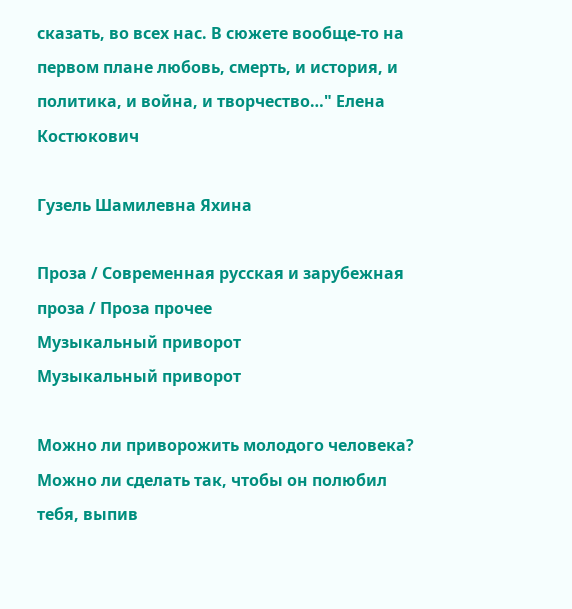сказать, во всех нас. В сюжете вообще-то на первом плане любовь, смерть, и история, и политика, и война, и творчество…" Елена Костюкович

Гузель Шамилевна Яхина

Проза / Современная русская и зарубежная проза / Проза прочее
Музыкальный приворот
Музыкальный приворот

Можно ли приворожить молодого человека? Можно ли сделать так, чтобы он полюбил тебя, выпив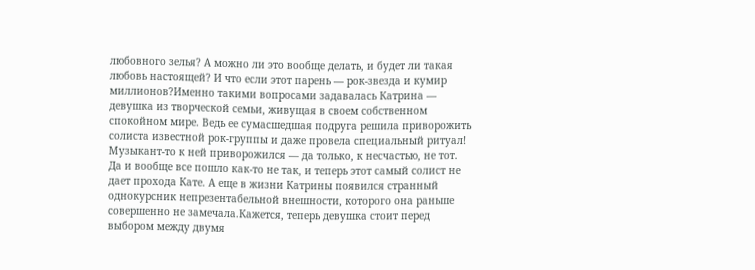любовного зелья? А можно ли это вообще делать, и будет ли такая любовь настоящей? И что если этот парень — рок-звезда и кумир миллионов?Именно такими вопросами задавалась Катрина — девушка из творческой семьи, живущая в своем собственном спокойном мире. Ведь ее сумасшедшая подруга решила приворожить солиста известной рок-группы и даже провела специальный ритуал! Музыкант-то к ней приворожился — да только, к несчастью, не тот. Да и вообще все пошло как-то не так, и теперь этот самый солист не дает прохода Кате. А еще в жизни Катрины появился странный однокурсник непрезентабельной внешности, которого она раньше совершенно не замечала.Кажется, теперь девушка стоит перед выбором между двумя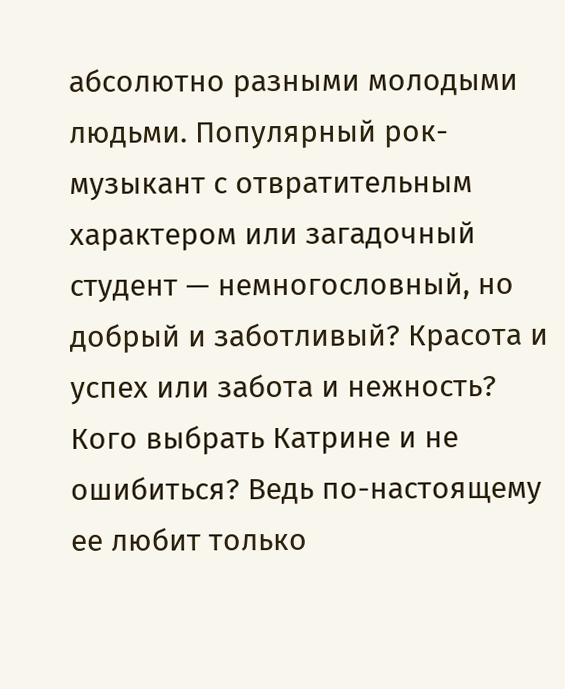абсолютно разными молодыми людьми. Популярный рок-музыкант с отвратительным характером или загадочный студент — немногословный, но добрый и заботливый? Красота и успех или забота и нежность? Кого выбрать Катрине и не ошибиться? Ведь по-настоящему ее любит только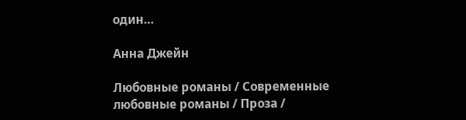один…

Анна Джейн

Любовные романы / Современные любовные романы / Проза /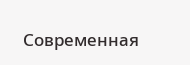Современная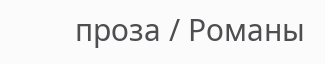проза / Романы